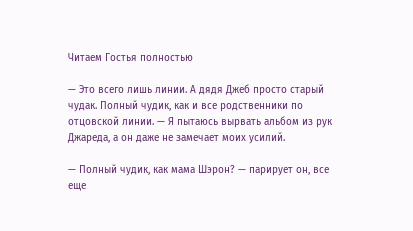Читаем Гостья полностью

— Это всего лишь линии. А дядя Джеб просто старый чудак. Полный чудик, как и все родственники по отцовской линии. — Я пытаюсь вырвать альбом из рук Джареда, а он даже не замечает моих усилий.

— Полный чудик, как мама Шэрон? — парирует он, все еще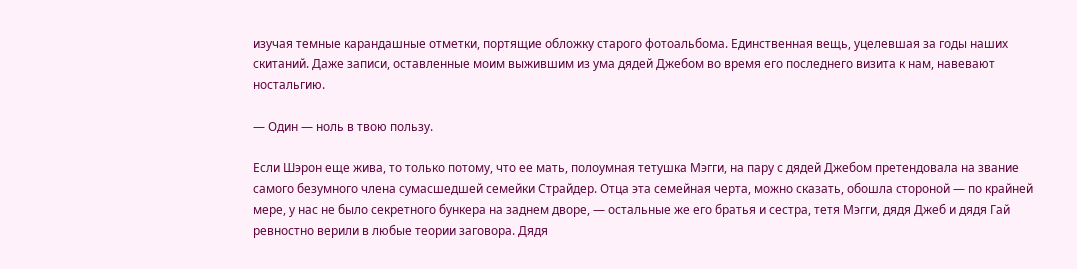изучая темные карандашные отметки, портящие обложку старого фотоальбома. Единственная вещь, уцелевшая за годы наших скитаний. Даже записи, оставленные моим выжившим из ума дядей Джебом во время его последнего визита к нам, навевают ностальгию.

— Один — ноль в твою пользу.

Если Шэрон еще жива, то только потому, что ее мать, полоумная тетушка Мэгги, на пару с дядей Джебом претендовала на звание самого безумного члена сумасшедшей семейки Страйдер. Отца эта семейная черта, можно сказать, обошла стороной — по крайней мере, у нас не было секретного бункера на заднем дворе, — остальные же его братья и сестра, тетя Мэгги, дядя Джеб и дядя Гай ревностно верили в любые теории заговора. Дядя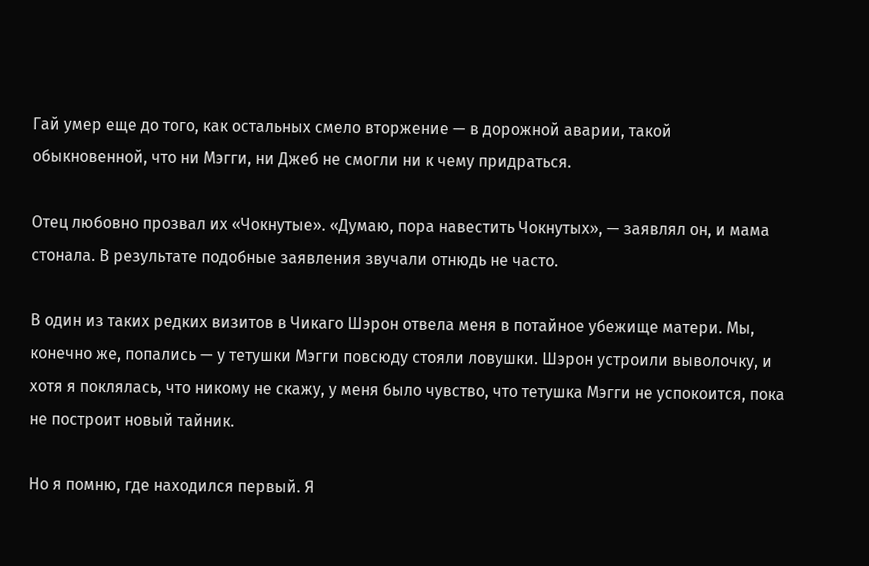Гай умер еще до того, как остальных смело вторжение — в дорожной аварии, такой обыкновенной, что ни Мэгги, ни Джеб не смогли ни к чему придраться.

Отец любовно прозвал их «Чокнутые». «Думаю, пора навестить Чокнутых», — заявлял он, и мама стонала. В результате подобные заявления звучали отнюдь не часто.

В один из таких редких визитов в Чикаго Шэрон отвела меня в потайное убежище матери. Мы, конечно же, попались — у тетушки Мэгги повсюду стояли ловушки. Шэрон устроили выволочку, и хотя я поклялась, что никому не скажу, у меня было чувство, что тетушка Мэгги не успокоится, пока не построит новый тайник.

Но я помню, где находился первый. Я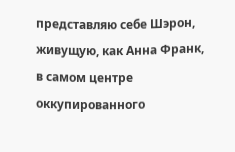представляю себе Шэрон, живущую, как Анна Франк, в самом центре оккупированного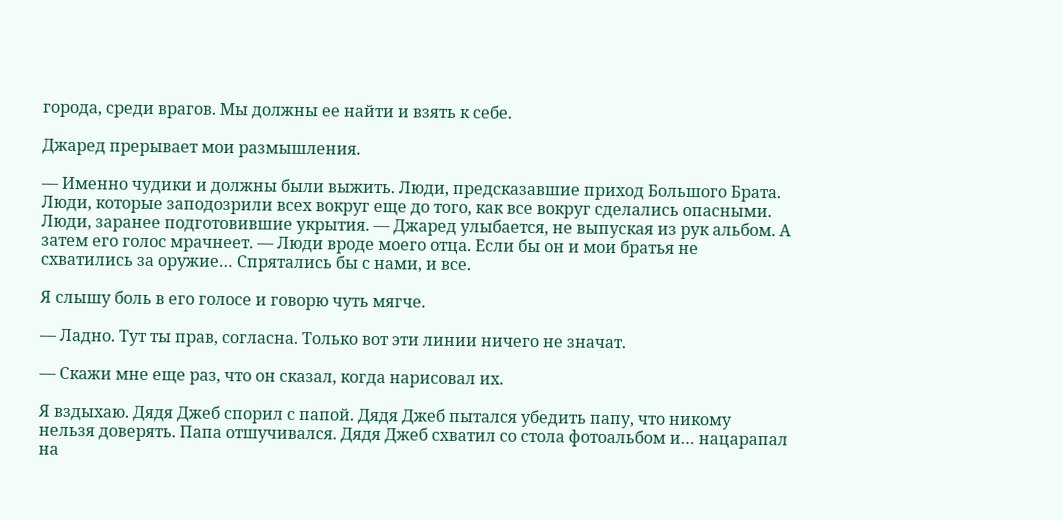города, среди врагов. Мы должны ее найти и взять к себе.

Джаред прерывает мои размышления.

— Именно чудики и должны были выжить. Люди, предсказавшие приход Большого Брата. Люди, которые заподозрили всех вокруг еще до того, как все вокруг сделались опасными. Люди, заранее подготовившие укрытия. — Джаред улыбается, не выпуская из рук альбом. А затем его голос мрачнеет. — Люди вроде моего отца. Если бы он и мои братья не схватились за оружие… Спрятались бы с нами, и все.

Я слышу боль в его голосе и говорю чуть мягче.

— Ладно. Тут ты прав, согласна. Только вот эти линии ничего не значат.

— Скажи мне еще раз, что он сказал, когда нарисовал их.

Я вздыхаю. Дядя Джеб спорил с папой. Дядя Джеб пытался убедить папу, что никому нельзя доверять. Папа отшучивался. Дядя Джеб схватил со стола фотоальбом и… нацарапал на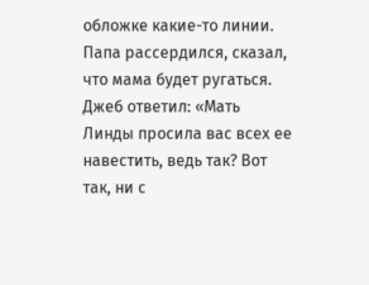обложке какие-то линии. Папа рассердился, сказал, что мама будет ругаться. Джеб ответил: «Мать Линды просила вас всех ее навестить, ведь так? Вот так, ни с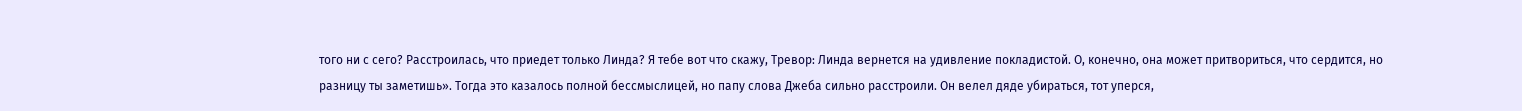того ни с сего? Расстроилась, что приедет только Линда? Я тебе вот что скажу, Тревор: Линда вернется на удивление покладистой. О, конечно, она может притвориться, что сердится, но разницу ты заметишь». Тогда это казалось полной бессмыслицей, но папу слова Джеба сильно расстроили. Он велел дяде убираться, тот уперся,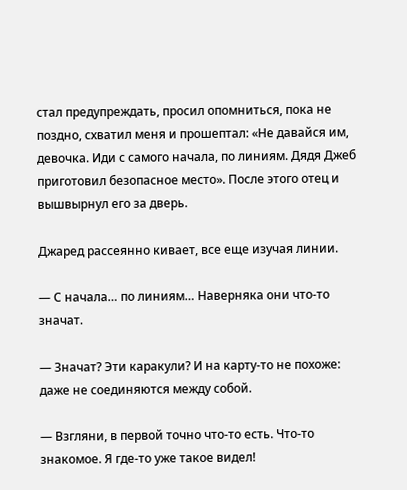стал предупреждать, просил опомниться, пока не поздно, схватил меня и прошептал: «Не давайся им, девочка. Иди с самого начала, по линиям. Дядя Джеб приготовил безопасное место». После этого отец и вышвырнул его за дверь.

Джаред рассеянно кивает, все еще изучая линии.

— С начала… по линиям… Наверняка они что-то значат.

— Значат? Эти каракули? И на карту-то не похоже: даже не соединяются между собой.

— Взгляни, в первой точно что-то есть. Что-то знакомое. Я где-то уже такое видел!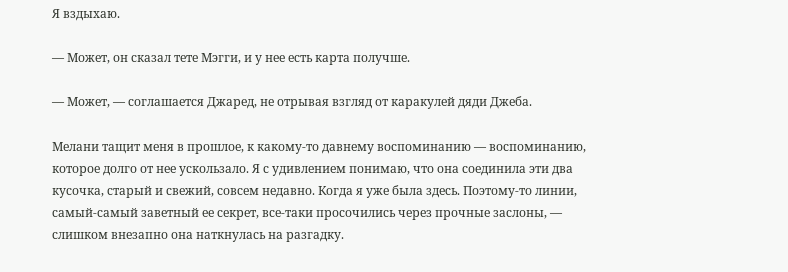Я вздыхаю.

— Может, он сказал тете Мэгги, и у нее есть карта получше.

— Может, — соглашается Джаред, не отрывая взгляд от каракулей дяди Джеба.

Мелани тащит меня в прошлое, к какому-то давнему воспоминанию — воспоминанию, которое долго от нее ускользало. Я с удивлением понимаю, что она соединила эти два кусочка, старый и свежий, совсем недавно. Когда я уже была здесь. Поэтому-то линии, самый-самый заветный ее секрет, все-таки просочились через прочные заслоны, — слишком внезапно она наткнулась на разгадку.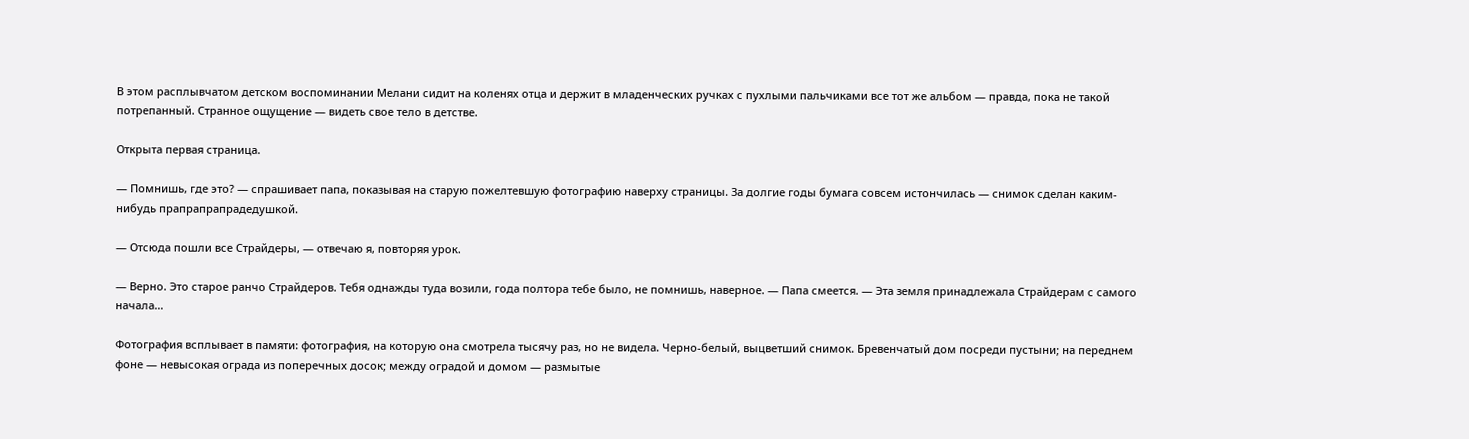В этом расплывчатом детском воспоминании Мелани сидит на коленях отца и держит в младенческих ручках с пухлыми пальчиками все тот же альбом — правда, пока не такой потрепанный. Странное ощущение — видеть свое тело в детстве.

Открыта первая страница.

— Помнишь, где это? — спрашивает папа, показывая на старую пожелтевшую фотографию наверху страницы. За долгие годы бумага совсем истончилась — снимок сделан каким-нибудь прапрапрапрадедушкой.

— Отсюда пошли все Страйдеры, — отвечаю я, повторяя урок.

— Верно. Это старое ранчо Страйдеров. Тебя однажды туда возили, года полтора тебе было, не помнишь, наверное. — Папа смеется. — Эта земля принадлежала Страйдерам с самого начала…

Фотография всплывает в памяти: фотография, на которую она смотрела тысячу раз, но не видела. Черно-белый, выцветший снимок. Бревенчатый дом посреди пустыни; на переднем фоне — невысокая ограда из поперечных досок; между оградой и домом — размытые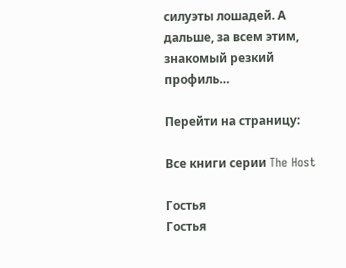силуэты лошадей. А дальше, за всем этим, знакомый резкий профиль…

Перейти на страницу:

Все книги серии The Host

Гостья
Гостья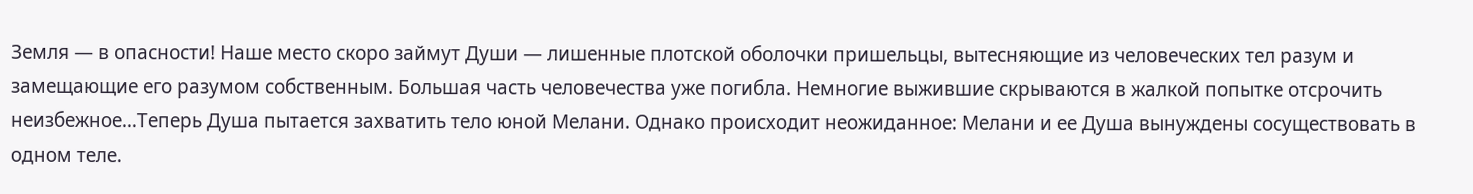Земля — в опасности! Наше место скоро займут Души — лишенные плотской оболочки пришельцы, вытесняющие из человеческих тел разум и замещающие его разумом собственным. Большая часть человечества уже погибла. Немногие выжившие скрываются в жалкой попытке отсрочить неизбежное…Теперь Душа пытается захватить тело юной Мелани. Однако происходит неожиданное: Мелани и ее Душа вынуждены сосуществовать в одном теле.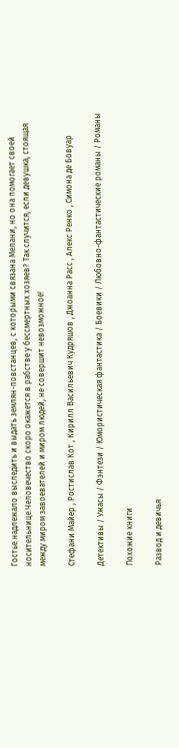Гостье надлежало выследить и выдать землян-повстанцев, с которыми связана Мелани, но она помогает своей носительнице.Человечество скоро окажется в рабстве у бессмертных хозяев? Так случится, если девушка, стоящая между миром завоевателей и миром людей, не совершит невозможное!

Стефани Майер , Ростислав Кот , Кирилл Васильевич Кудряшов , Джоанна Расс , Алекс Ренко , Симона де Бовуар

Детективы / Ужасы / Фэнтези / Юмористическая фантастика / Боевики / Любовно-фантастические романы / Романы

Похожие книги

Развод и девичья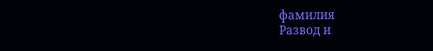фамилия
Развод и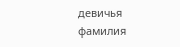девичья фамилия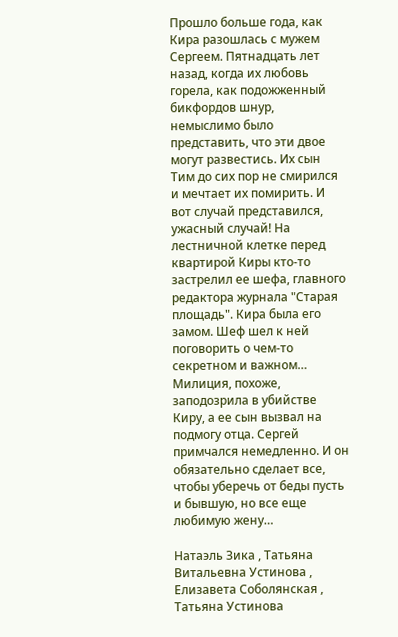Прошло больше года, как Кира разошлась с мужем Сергеем. Пятнадцать лет назад, когда их любовь горела, как подожженный бикфордов шнур, немыслимо было представить, что эти двое могут развестись. Их сын Тим до сих пор не смирился и мечтает их помирить. И вот случай представился, ужасный случай! На лестничной клетке перед квартирой Киры кто-то застрелил ее шефа, главного редактора журнала "Старая площадь". Кира была его замом. Шеф шел к ней поговорить о чем-то секретном и важном… Милиция, похоже, заподозрила в убийстве Киру, а ее сын вызвал на подмогу отца. Сергей примчался немедленно. И он обязательно сделает все, чтобы уберечь от беды пусть и бывшую, но все еще любимую жену…

Натаэль Зика , Татьяна Витальевна Устинова , Елизавета Соболянская , Татьяна Устинова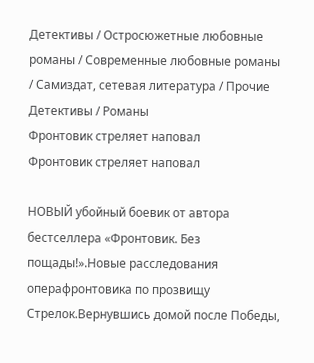Детективы / Остросюжетные любовные романы / Современные любовные романы / Самиздат, сетевая литература / Прочие Детективы / Романы
Фронтовик стреляет наповал
Фронтовик стреляет наповал

НОВЫЙ убойный боевик от автора бестселлера «Фронтовик. Без пощады!».Новые расследования операфронтовика по прозвищу Стрелок.Вернувшись домой после Победы,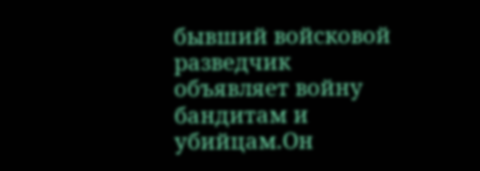бывший войсковой разведчик объявляет войну бандитам и убийцам.Он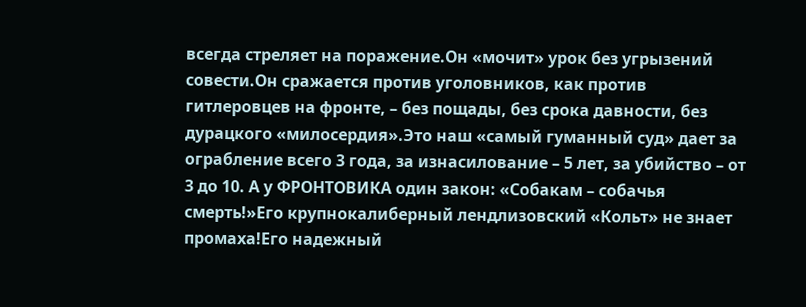всегда стреляет на поражение.Он «мочит» урок без угрызений совести.Он сражается против уголовников, как против гитлеровцев на фронте, – без пощады, без срока давности, без дурацкого «милосердия».Это наш «самый гуманный суд» дает за ограбление всего 3 года, за изнасилование – 5 лет, за убийство – от 3 до 10. А у ФРОНТОВИКА один закон: «Собакам – собачья смерть!»Его крупнокалиберный лендлизовский «Кольт» не знает промаха!Его надежный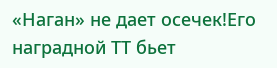«Наган» не дает осечек!Его наградной ТТ бьет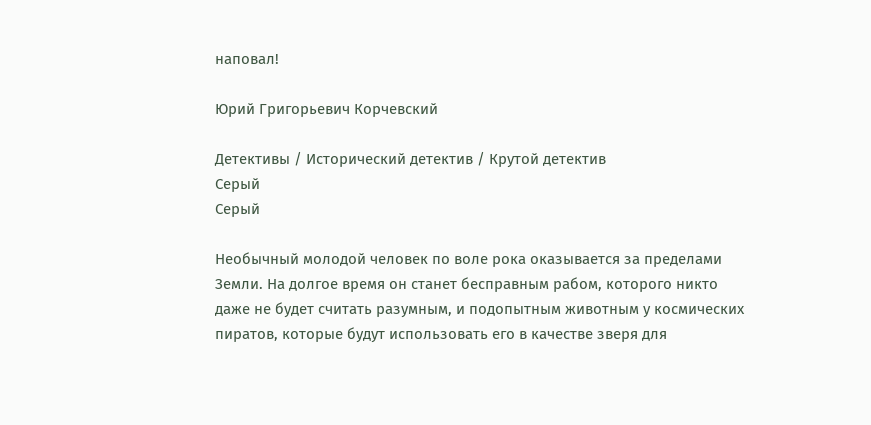наповал!

Юрий Григорьевич Корчевский

Детективы / Исторический детектив / Крутой детектив
Серый
Серый

Необычный молодой человек по воле рока оказывается за пределами Земли. На долгое время он станет бесправным рабом, которого никто даже не будет считать разумным, и подопытным животным у космических пиратов, которые будут использовать его в качестве зверя для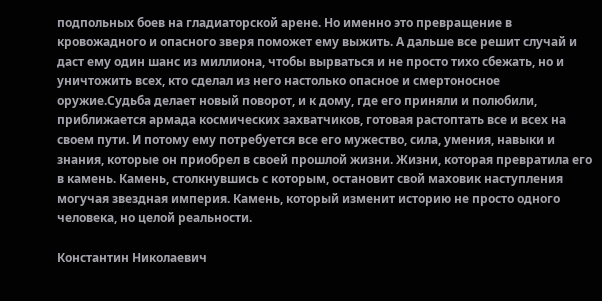подпольных боев на гладиаторской арене. Но именно это превращение в кровожадного и опасного зверя поможет ему выжить. А дальше все решит случай и даст ему один шанс из миллиона, чтобы вырваться и не просто тихо сбежать, но и уничтожить всех, кто сделал из него настолько опасное и смертоносное оружие.Судьба делает новый поворот, и к дому, где его приняли и полюбили, приближается армада космических захватчиков, готовая растоптать все и всех на своем пути. И потому ему потребуется все его мужество, сила, умения, навыки и знания, которые он приобрел в своей прошлой жизни. Жизни, которая превратила его в камень. Камень, столкнувшись с которым, остановит свой маховик наступления могучая звездная империя. Камень, который изменит историю не просто одного человека, но целой реальности.

Константин Николаевич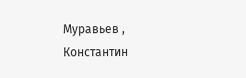Муравьев , Константин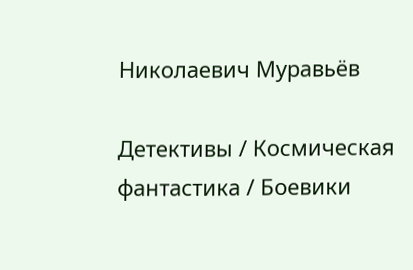Николаевич Муравьёв

Детективы / Космическая фантастика / Боевики